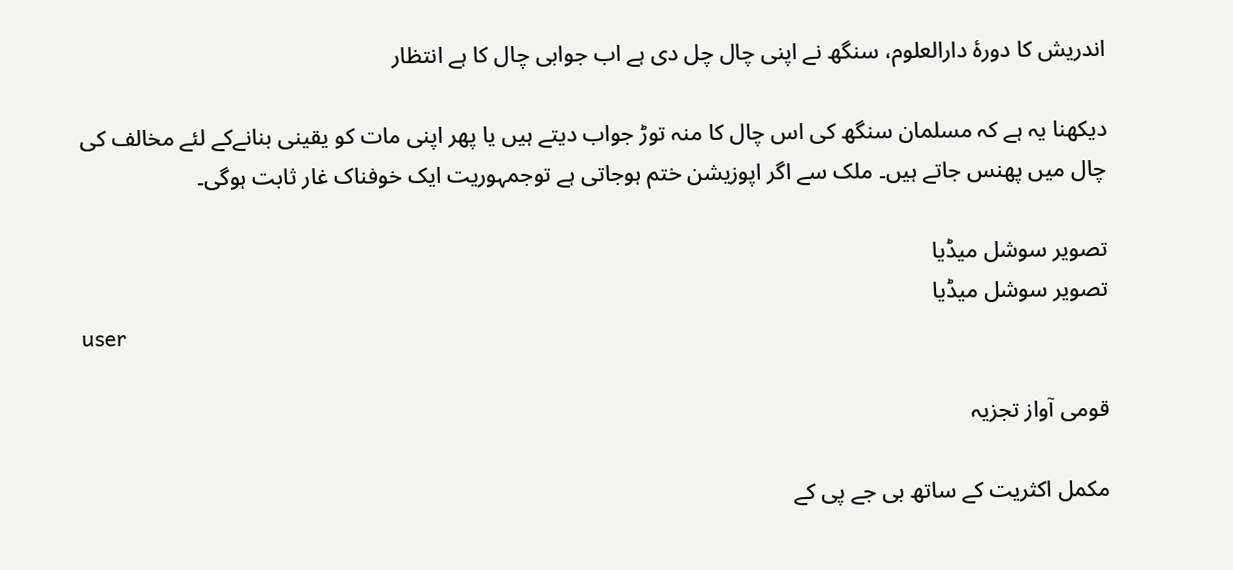اندریش کا دورۂ دارالعلوم، سنگھ نے اپنی چال چل دی ہے اب جوابی چال کا ہے انتظار

دیکھنا یہ ہے کہ مسلمان سنگھ کی اس چال کا منہ توڑ جواب دیتے ہیں یا پھر اپنی مات کو یقینی بنانےکے لئے مخالف کی چال میں پھنس جاتے ہیں۔ ملک سے اگر اپوزیشن ختم ہوجاتی ہے توجمہوریت ایک خوفناک غار ثابت ہوگی۔

تصویر سوشل میڈیا
تصویر سوشل میڈیا
user

قومی آواز تجزیہ

مکمل اکثریت کے ساتھ بی جے پی کے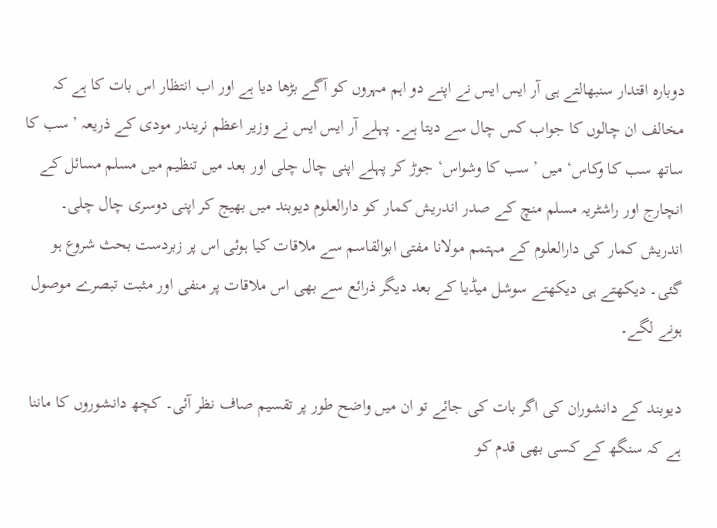دوبارہ اقتدار سنبھالتے ہی آر ایس ایس نے اپنے دو اہم مہروں کو آگے بڑھا دیا ہے اور اب انتظار اس بات کا ہے کہ مخالف ان چالوں کا جواب کس چال سے دیتا ہے۔ پہلے آر ایس ایس نے وزیر اعظم نریندر مودی کے ذریعہ ’سب کا ساتھ سب کا وکاس‘ میں ’سب کا وشواس‘ جوڑ کر پہلے اپنی چال چلی اور بعد میں تنظیم میں مسلم مسائل کے انچارج اور راشٹریہ مسلم منچ کے صدر اندریش کمار کو دارالعلوم دیوبند میں بھیج کر اپنی دوسری چال چلی۔ اندریش کمار کی دارالعلوم کے مہتمم مولانا مفتی ابوالقاسم سے ملاقات کیا ہوئی اس پر زبردست بحث شروع ہو گئی۔ دیکھتے ہی دیکھتے سوشل میڈیا کے بعد دیگر ذرائع سے بھی اس ملاقات پر منفی اور مثبت تبصرے موصول ہونے لگے۔

دیوبند کے دانشوران کی اگر بات کی جائے تو ان میں واضح طور پر تقسیم صاف نظر آئی۔ کچھ دانشوروں کا ماننا ہے کہ سنگھ کے کسی بھی قدم کو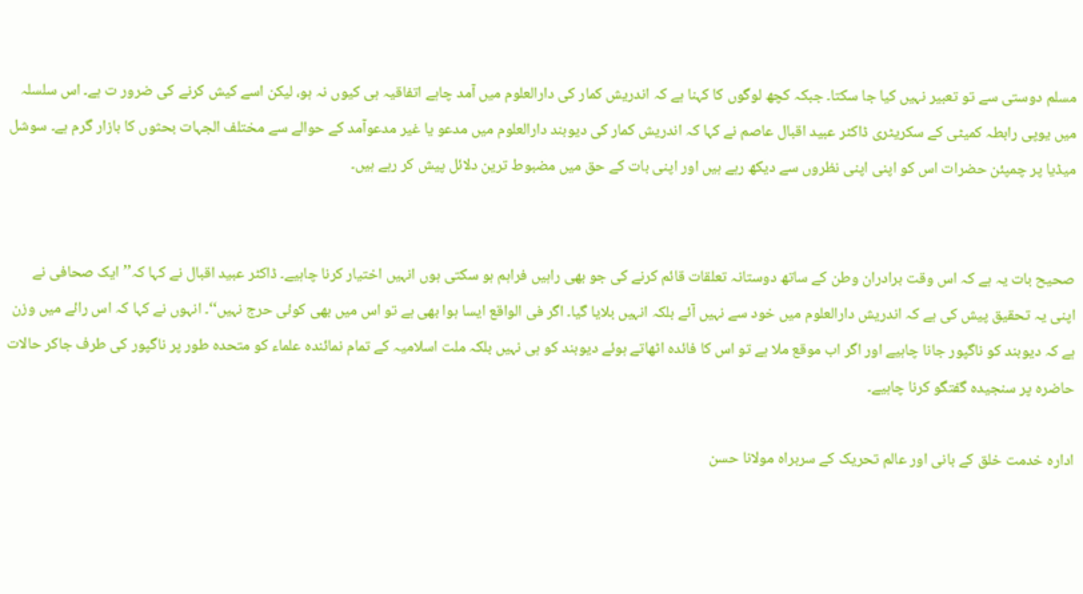مسلم دوستی سے تو تعبیر نہیں کیا جا سکتا۔ جبکہ کچھ لوگوں کا کہنا ہے کہ اندریش کمار کی دارالعلوم میں آمد چاہے اتفاقیہ ہی کیوں نہ ہو، لیکن اسے کیش کرنے کی ضرور ت ہے۔ اس سلسلہ میں یوپی رابطہ کمیٹی کے سکریٹری ڈاکٹر عبید اقبال عاصم نے کہا کہ اندریش کمار کی دیوبند دارالعلوم میں مدعو یا غیر مدعوآمد کے حوالے سے مختلف الجہات بحثوں کا بازار گرم ہے۔ سوشل میڈیا پر چمپئن حضرات اس کو اپنی اپنی نظروں سے دیکھ رہے ہیں اور اپنی بات کے حق میں مضبوط ترین دلائل پیش کر رہے ہیں۔


صحیح بات یہ ہے کہ اس وقت برادران وطن کے ساتھ دوستانہ تعلقات قائم کرنے کی جو بھی راہیں فراہم ہو سکتی ہوں انہیں اختیار کرنا چاہیے۔ ڈاکٹر عبید اقبال نے کہا کہ’’ ایک صحافی نے اپنی یہ تحقیق پیش کی ہے کہ اندریش دارالعلوم میں خود سے نہیں آئے بلکہ انہیں بلایا گیا۔ اگر فی الواقع ایسا ہوا بھی ہے تو اس میں بھی کوئی حرج نہیں‘‘۔ انہوں نے کہا کہ اس رائے میں وزن ہے کہ دیوبند کو ناگپور جانا چاہیے اور اگر اب موقع ملا ہے تو اس کا فائدہ اٹھاتے ہوئے دیوبند کو ہی نہیں بلکہ ملت اسلامیہ کے تمام نمائندہ علماء کو متحدہ طور پر ناگپور کی طرف جاکر حالات حاضرہ پر سنجیدہ گفتگو کرنا چاہیے۔

ادارہ خدمت خلق کے بانی اور عالم تحریک کے سربراہ مولانا حسن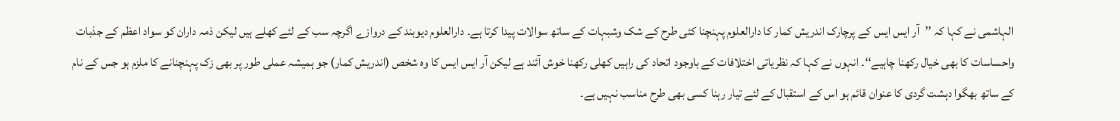الہاشمی نے کہا کہ ’’آر ایس ایس کے پرچارک اندریش کمار کا دارالعلوم پہنچنا کئی طرح کے شک وشبہات کے ساتھ سوالات پیدا کرتا ہے۔ دارالعلوم دیوبند کے دروازے اگرچہ سب کے لئے کھلے ہیں لیکن ذمہ داران کو سواد اعظم کے جذبات واحساسات کا بھی خیال رکھنا چاہیے‘‘۔ انہوں نے کہا کہ نظریاتی اختلافات کے باوجود اتحاد کی راہیں کھلی رکھنا خوش آئند ہے لیکن آر ایس ایس کا وہ شخص (اندریش کمار) جو ہمیشہ عملی طور پر بھی زک پہنچنانے کا ملزم ہو جس کے نام کے ساتھ بھگوا دہشت گردی کا عنوان قائم ہو اس کے استقبال کے لئے تیار رہنا کسی بھی طرح مناسب نہیں ہے۔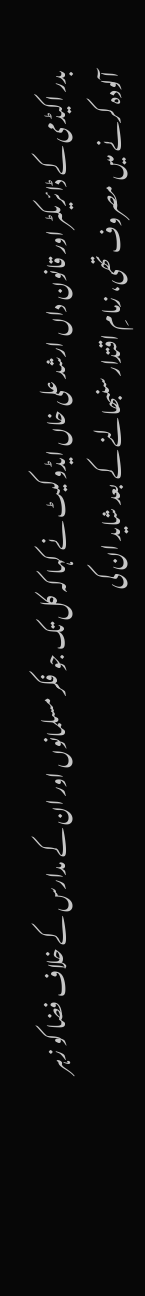بدر اکیڈمی کے ڈائریکٹر اور قانون داں ارشد علی خاں ایڈوکیٹ نے کہا کہ کل تک جو فکر مسلمانوں اور ان کے مدارس کے خلاف فضا کو زہر آلودہ کرنے میں مصروف تھی، زمامِ اقتدار سنبھالنے کے بعد شاید ان کی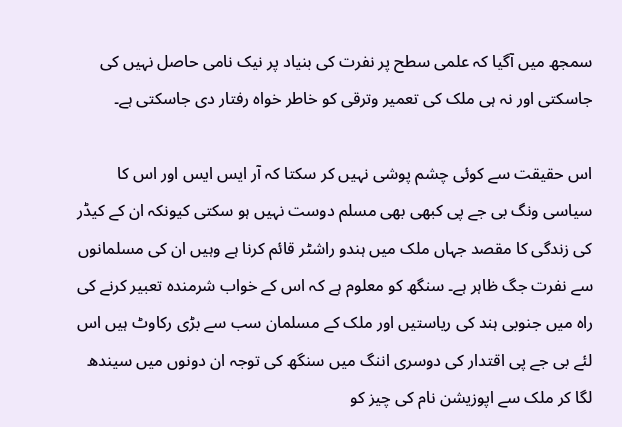سمجھ میں آگیا کہ علمی سطح پر نفرت کی بنیاد پر نیک نامی حاصل نہیں کی جاسکتی اور نہ ہی ملک کی تعمیر وترقی کو خاطر خواہ رفتار دی جاسکتی ہے۔

اس حقیقت سے کوئی چشم پوشی نہیں کر سکتا کہ آر ایس ایس اور اس کا سیاسی ونگ بی جے پی کبھی بھی مسلم دوست نہیں ہو سکتی کیونکہ ان کے کیڈر کی زندگی کا مقصد جہاں ملک میں ہندو راشٹر قائم کرنا ہے وہیں ان کی مسلمانوں سے نفرت جگ ظاہر ہے۔ سنگھ کو معلوم ہے کہ اس کے خواب شرمندہ تعبیر کرنے کی راہ میں جنوبی ہند کی ریاستیں اور ملک کے مسلمان سب سے بڑی رکاوٹ ہیں اس لئے بی جے پی اقتدار کی دوسری اننگ میں سنگھ کی توجہ ان دونوں میں سیندھ لگا کر ملک سے اپوزیشن نام کی چیز کو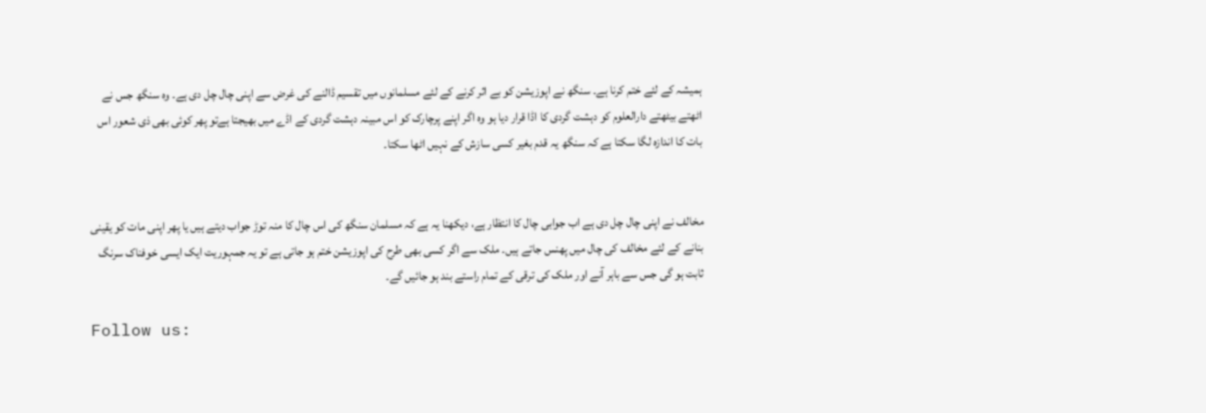ہمیشہ کے لئے ختم کرنا ہے۔ سنگھ نے اپوزیشن کو بے اثر کرنے کے لئے مسلمانوں میں تقسیم ڈالنے کی غرض سے اپنی چال چل دی ہے۔ وہ سنگھ جس نے اٹھتے بیٹھتے دارالعلوم کو دہشت گردی کا اڈا قرار دیا ہو وہ اگر اپنے پرچارک کو اس مبینہ دہشت گردی کے اڈے میں بھیجتا ہےتو پھر کوئی بھی ذی شعور اس بات کا اندازہ لگا سکتا ہے کہ سنگھ یہ قدم بغیر کسی سازش کے نہیں اٹھا سکتا۔


مخالف نے اپنی چال چل دی ہے اب جوابی چال کا انتظار ہے، دیکھنا یہ ہے کہ مسلمان سنگھ کی اس چال کا منہ توڑ جواب دیتے ہیں یا پھر اپنی مات کو یقینی بنانے کے لئے مخالف کی چال میں پھنس جاتے ہیں۔ ملک سے اگر کسی بھی طرح کی اپوزیشن ختم ہو جاتی ہے تو یہ جمہوریت ایک ایسی خوفناک سرنگ ثابت ہو گی جس سے باہر آنے اور ملک کی ترقی کے تمام راستے بند ہو جائیں گے۔

Follow us: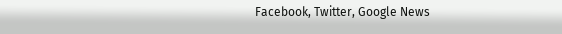Facebook, Twitter, Google News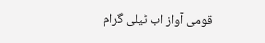قومی آواز اب ٹیلی گرام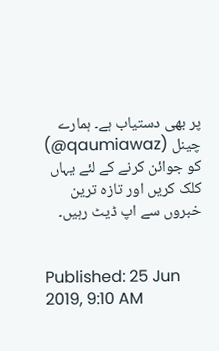پر بھی دستیاب ہے۔ ہمارے چینل (qaumiawaz@) کو جوائن کرنے کے لئے یہاں کلک کریں اور تازہ ترین خبروں سے اپ ڈیٹ رہیں۔


Published: 25 Jun 2019, 9:10 AM